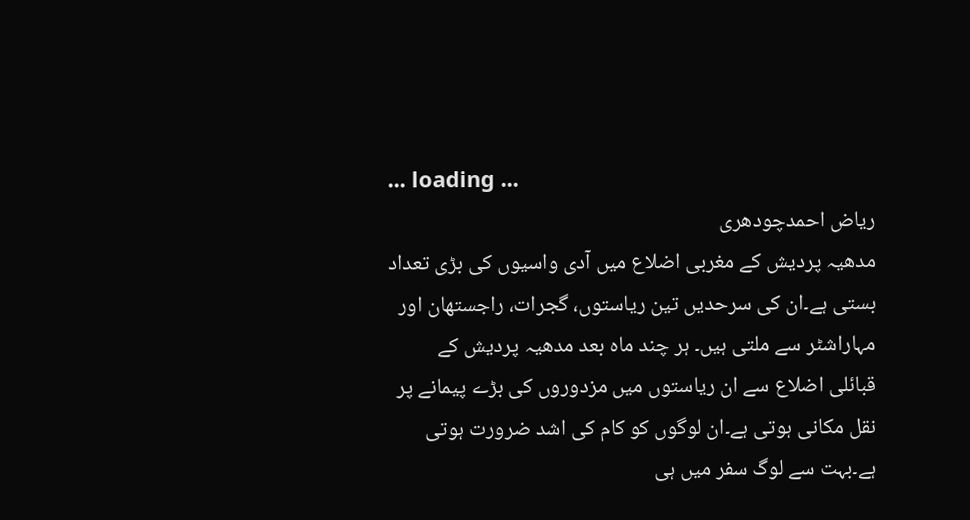... loading ...
ریاض احمدچودھری
مدھیہ پردیش کے مغربی اضلاع میں آدی واسیوں کی بڑی تعداد بستی ہے۔ان کی سرحدیں تین ریاستوں، گجرات، راجستھان اور مہاراشٹر سے ملتی ہیں۔ ہر چند ماہ بعد مدھیہ پردیش کے قبائلی اضلاع سے ان ریاستوں میں مزدوروں کی بڑے پیمانے پر نقل مکانی ہوتی ہے۔ان لوگوں کو کام کی اشد ضرورت ہوتی ہے۔بہت سے لوگ سفر میں ہی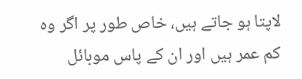لاپتا ہو جاتے ہیں، خاص طور پر اگر وہ کم عمر ہیں اور ان کے پاس موبائل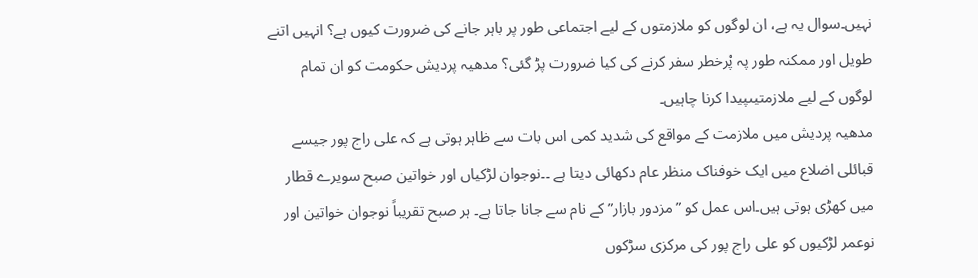نہیں۔سوال یہ ہے، ان لوگوں کو ملازمتوں کے لیے اجتماعی طور پر باہر جانے کی ضرورت کیوں ہے؟ انہیں اتنے طویل اور ممکنہ طور پہ پْرخطر سفر کرنے کی کیا ضرورت پڑ گئی؟ مدھیہ پردیش حکومت کو ان تمام لوگوں کے لیے ملازمتیںپیدا کرنا چاہیں۔
مدھیہ پردیش میں ملازمت کے مواقع کی شدید کمی اس بات سے ظاہر ہوتی ہے کہ علی راج پور جیسے قبائلی اضلاع میں ایک خوفناک منظر عام دکھائی دیتا ہے ۔۔نوجوان لڑکیاں اور خواتین صبح سویرے قطار میں کھڑی ہوتی ہیں۔اس عمل کو ”مزدور بازار” کے نام سے جانا جاتا ہے۔ ہر صبح تقریباً نوجوان خواتین اور نوعمر لڑکیوں کو علی راج پور کی مرکزی سڑکوں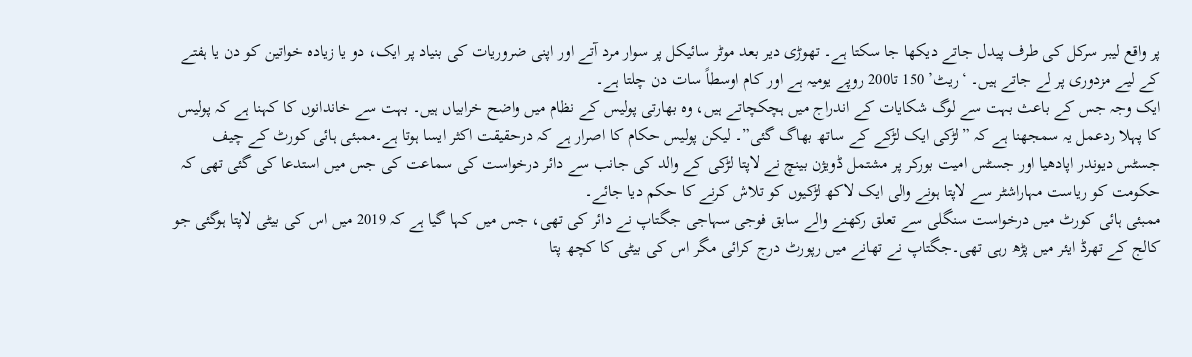پر واقع لیبر سرکل کی طرف پیدل جاتے دیکھا جا سکتا ہے۔ تھوڑی دیر بعد موٹر سائیکل پر سوار مرد آتے اور اپنی ضروریات کی بنیاد پر ایک، دو یا زیادہ خواتین کو دن یا ہفتے کے لیے مزدوری پر لے جاتے ہیں۔ ‘ریٹ’ 150 تا200 روپے یومیہ ہے اور کام اوسطاً سات دن چلتا ہے۔
ایک وجہ جس کے باعث بہت سے لوگ شکایات کے اندراج میں ہچکچاتے ہیں، وہ بھارتی پولیس کے نظام میں واضح خرابیاں ہیں۔ بہت سے خاندانوں کا کہنا ہے کہ پولیس کا پہلا ردعمل یہ سمجھنا ہے کہ ”لڑکی ایک لڑکے کے ساتھ بھاگ گئی”۔ لیکن پولیس حکام کا اصرار ہے کہ درحقیقت اکثر ایسا ہوتا ہے۔ممبئی ہائی کورٹ کے چیف جسٹس دیوندر اپادھیا اور جسٹس امیت بورکر پر مشتمل ڈویژن بینچ نے لاپتا لڑکی کے والد کی جانب سے دائر درخواست کی سماعت کی جس میں استدعا کی گئی تھی کہ حکومت کو ریاست مہاراشٹر سے لاپتا ہونے والی ایک لاکھ لڑکیوں کو تلاش کرنے کا حکم دیا جائے۔
ممبئی ہائی کورٹ میں درخواست سنگلی سے تعلق رکھنے والے سابق فوجی سہاجی جگتاپ نے دائر کی تھی، جس میں کہا گیا ہے کہ 2019 میں اس کی بیٹی لاپتا ہوگئی جو کالج کے تھرڈ ایئر میں پڑھ رہی تھی۔جگتاپ نے تھانے میں رپورٹ درج کرائی مگر اس کی بیٹی کا کچھ پتا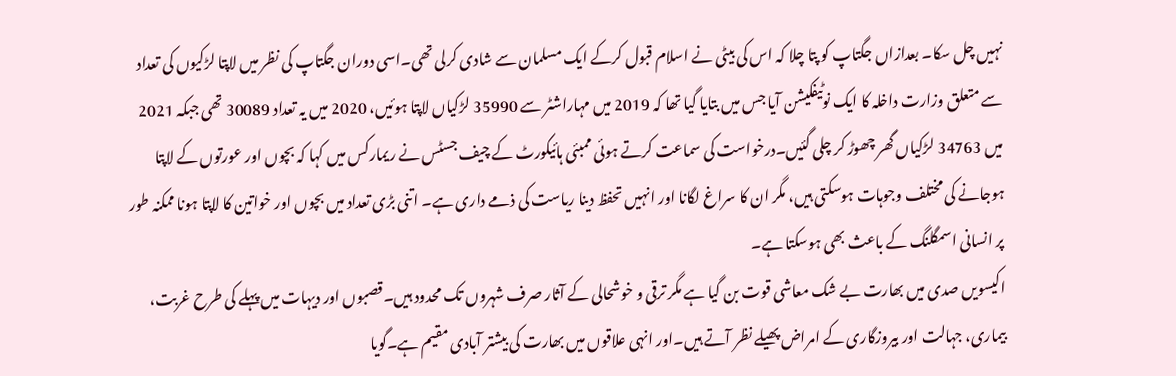نہیں چل سکا۔ بعدازاں جگتاپ کو پتا چلا کہ اس کی بیٹی نے اسلام قبول کرکے ایک مسلمان سے شادی کرلی تھی۔اسی دوران جگتاپ کی نظر میں لاپتا لڑکیوں کی تعداد سے متعلق وزارت داخلہ کا ایک نوٹیفکیشن آیا جس میں بتایا گیا تھا کہ 2019 میں مہاراشٹر سے 35990 لڑکیاں لاپتا ہوئیں، 2020 میں یہ تعداد 30089 تھی جبکہ 2021 میں 34763 لڑکیاں گھر چھوڑ کر چلی گئیں۔درخواست کی سماعت کرتے ہوئی ممبئی ہائیکورٹ کے چیف جسٹس نے ریمارکس میں کہا کہ بچوں اور عورتوں کے لاپتا ہوجانے کی مختلف وجوہات ہوسکتی ہیں، مگر ان کا سراغ لگانا اور انہیں تحفظ دینا ریاست کی ذمے داری ہے۔ اتنی بڑی تعداد میں بچوں اور خواتین کا لاپتا ہونا ممکنہ طور پر انسانی اسمگلنگ کے باعث بھی ہوسکتا ہے۔
اکیسویں صدی میں بھارت بے شک معاشی قوت بن گیا ہے مگر ترقی و خوشحالی کے آثار صرف شہروں تک محدود ہیں۔قصبوں اور دیہات میں پہلے کی طرح غربت، بیماری، جہالت اور بیروزگاری کے امراض پھیلے نظر آتے ہیں۔اور انہی علاقوں میں بھارت کی بیشتر آبادی مقیم ہے۔گویا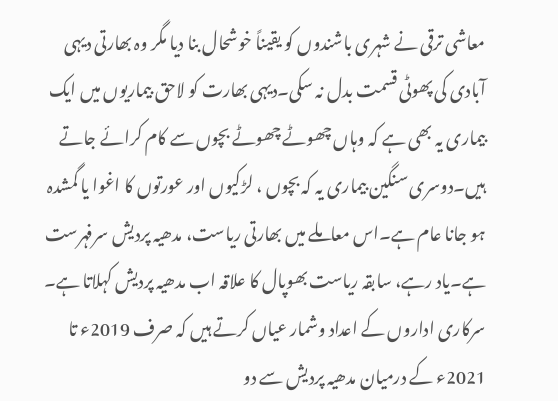معاشی ترقی نے شہری باشندوں کو یقیناً خوشحال بنا دیا مگر وہ بھارتی دیہی آبادی کی پھوٹی قسمت بدل نہ سکی۔دیہی بھارت کو لاحق بیماریوں میں ایک بیماری یہ بھی ہے کہ وہاں چھوٹے چھوٹے بچوں سے کام کرائے جاتے ہیں۔دوسری سنگین بیماری یہ کہ بچوں ، لڑکیوں اور عورتوں کا اغوا یا گمشدہ ہو جانا عام ہے۔اس معاملے میں بھارتی ریاست، مدھیہ پردیش سرفہرست ہے۔یاد رہے، سابقہ ریاست بھوپال کا علاقہ اب مدھیہ پردیش کہلاتا ہے۔
سرکاری اداروں کے اعداد وشمار عیاں کرتے ہیں کہ صرف 2019ء تا 2021ء کے درمیان مدھیہ پردیش سے دو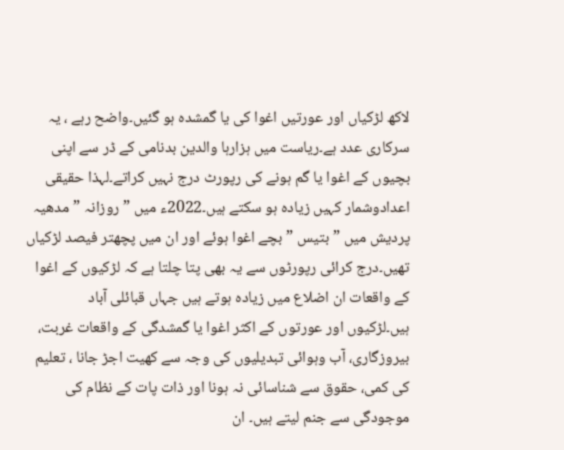لاکھ لڑکیاں اور عورتیں اغوا کی یا گمشدہ ہو گئیں۔واضح رہے ، یہ سرکاری عدد ہے۔ریاست میں ہزارہا والدین بدنامی کے ڈر سے اپنی بچیوں کے اغوا یا گم ہونے کی رپورٹ درج نہیں کراتے۔لہذا حقیقی اعدادوشمار کہیں زیادہ ہو سکتے ہیں۔2022ء میں ”روزانہ ”مدھیہ پردیش میں ”بتیس ”بچے اغوا ہوئے اور ان میں پچھتر فیصد لڑکیاں تھیں۔درج کرائی رپورٹوں سے یہ بھی پتا چلتا ہے کہ لڑکیوں کے اغوا کے واقعات ان اضلاع میں زیادہ ہوتے ہیں جہاں قبائلی آباد ہیں۔لڑکیوں اور عورتوں کے اکثر اغوا یا گمشدگی کے واقعات غربت، بیروزگاری، آب وہوائی تبدیلیوں کی وجہ سے کھیت اجڑ جانا ، تعلیم کی کمی، حقوق سے شناسائی نہ ہونا اور ذات پات کے نظام کی موجودگی سے جنم لیتے ہیں۔ ان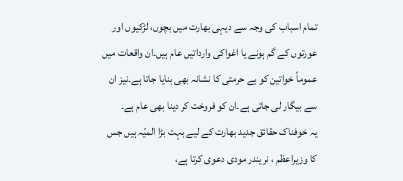تمام اسباب کی وجہ سے دیہی بھارت میں بچوں، لڑکیوں اور عورتوں کے گم ہونے یا اغواکی وارداتیں عام ہیں۔ان واقعات میں عموماً خواتین کو بے حرمتی کا نشانہ بھی بنایا جاتا ہے۔نیز ان سے بیگار لی جاتی ہے۔ان کو فروخت کر دینا بھی عام ہے۔
یہ خوفناک حقائق جدید بھارت کے لیے بہت بڑا المیّہ ہیں جس کا وزیراعظم ، نریندر مودی دعوی کرتا ہے،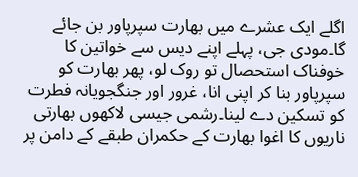اگلے ایک عشرے میں بھارت سپرپاور بن جائے گا۔مودی جی، پہلے اپنے دیس سے خواتین کا خوفناک استحصال تو روک لو، پھر بھارت کو سپرپاور بنا کر اپنی انا، غرور اور جنگجویانہ فطرت کو تسکین دے لینا۔رشمی جیسی لاکھوں بھارتی ناریوں کا اغوا بھارت کے حکمران طبقے کے دامن پر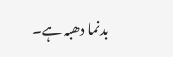بدنما دھبہ ہے۔